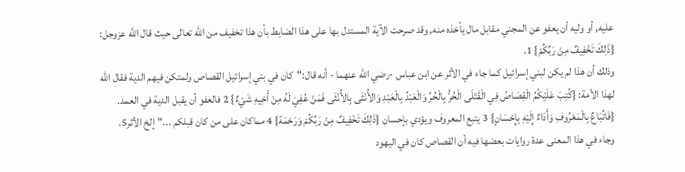عليه, أو وليه أن يعفو عن المجني مقابل مال يأخذه منه, وقد صرحت الآية المستدل بها على هذا الضابط بأن هذا تخفيف من الله تعالى حيث قال الله عزوجل: {ذَلِكَ تَخْفِيفٌ مِنْ رَبِّكُمْ} 1.
وذلك أن هذا لم يكن لبني إسرائيل كما جاء في الأثر عن ابن عباس -رضي الله عنهما - أنه قال:"كان في بني إسرائيل القصاص ولمتكن فيهم الدية فقال الله لهذا الأمة: {كُتِبَ عَلَيْكُمُ الْقِصَاصُ فِي الْقَتْلَى الْحُرُّ بِالْحُرِّ وَالْعَبْدُ بِالْعَبْدِ وَالأُنْثَى بِالأُنْثَى فَمَنْ عُفِيَ لَهُ مِنْ أَخِيهِ شَيْءٌ} 2 فالعفو أن يقبل الدية في العمد. {فَاتِّبَاعٌ بِالْمَعْرُوفِ وَأَدَاءٌ إِلَيْهِ بِإِحْسَانٍ} 3 يتبع المعروف ويؤدي بإحسان {ذَلِكَ تَخْفِيفٌ مِنْ رَبِّكُمْ وَرَحْمَة} 4 مماكان على من كان قبلكم ..."إلخ الأثر5.
وجاء في هذا المعنى عدة روايات بعضها فيه أن القصاص كان في اليهود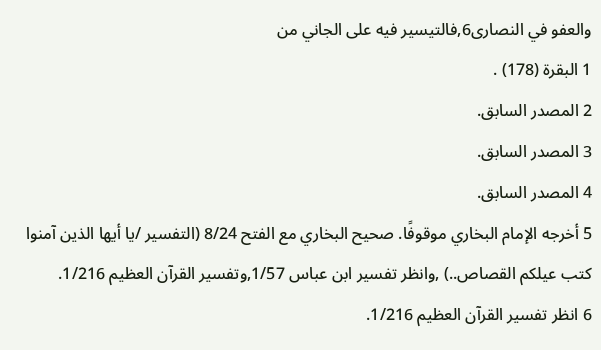والعفو في النصارى6,فالتيسير فيه على الجاني من
1 البقرة (178) .
2 المصدر السابق.
3 المصدر السابق.
4 المصدر السابق.
5 أخرجه الإمام البخاري موقوفًا. صحيح البخاري مع الفتح 8/24 (التفسير /يا أيها الذين آمنوا كتب عيلكم القصاص..) ,وانظر تفسير ابن عباس 1/57,وتفسير القرآن العظيم 1/216.
6 انظر تفسير القرآن العظيم 1/216.